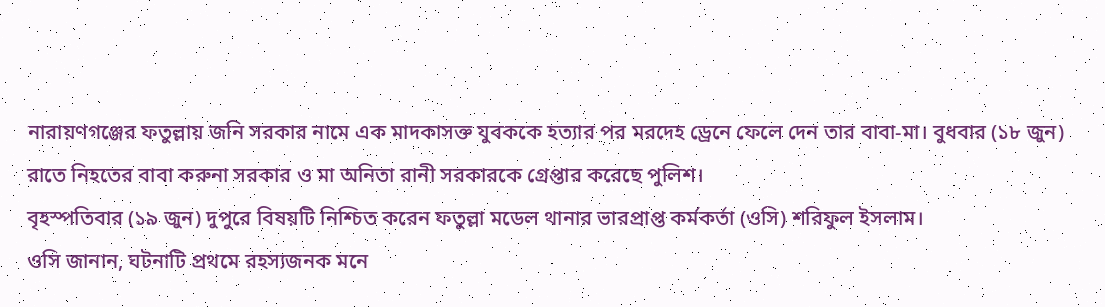নারায়ণগঞ্জের ফতুল্লায় জনি সরকার নামে এক মাদকাসক্ত যুবককে হত্যার পর মরদেহ ড্রেনে ফেলে দেন তার বাবা-মা। বুধবার (১৮ জুন) রাতে নিহতের বাবা করুনা সরকার ও মা অনিতা রানী সরকারকে গ্রেপ্তার করেছে পুলিশ।
বৃহস্পতিবার (১৯ জুন) দুপুরে বিষয়টি নিশ্চিত করেন ফতুল্লা মডেল থানার ভারপ্রাপ্ত কর্মকর্তা (ওসি) শরিফুল ইসলাম।
ওসি জানান, ঘটনাটি প্রথমে রহস্যজনক মনে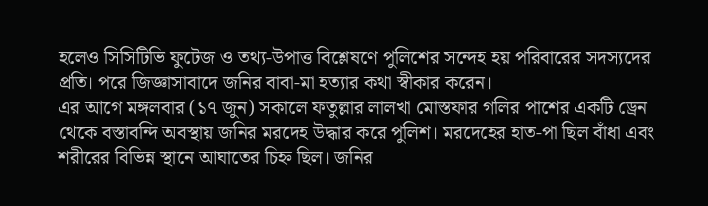হলেও সিসিটিভি ফুটেজ ও তথ্য-উপাত্ত বিশ্লেষণে পুলিশের সন্দেহ হয় পরিবারের সদস্যদের প্রতি। পরে জিজ্ঞাসাবাদে জনির বাবা-মা হত্যার কথা স্বীকার করেন।
এর আগে মঙ্গলবার (১৭ জুন) সকালে ফতুল্লার লালখা মোস্তফার গলির পাশের একটি ড্রেন থেকে বস্তাবন্দি অবস্থায় জনির মরদেহ উদ্ধার করে পুলিশ। মরদেহের হাত-পা ছিল বাঁধা এবং শরীরের বিভিন্ন স্থানে আঘাতের চিহ্ন ছিল। জনির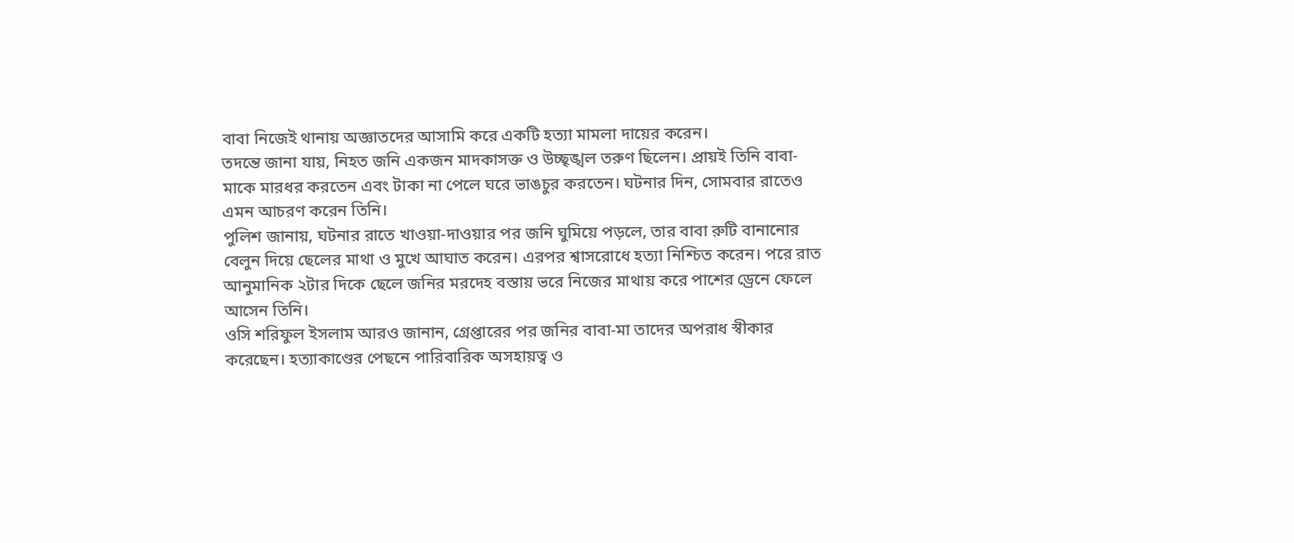বাবা নিজেই থানায় অজ্ঞাতদের আসামি করে একটি হত্যা মামলা দায়ের করেন।
তদন্তে জানা যায়, নিহত জনি একজন মাদকাসক্ত ও উচ্ছৃঙ্খল তরুণ ছিলেন। প্রায়ই তিনি বাবা-মাকে মারধর করতেন এবং টাকা না পেলে ঘরে ভাঙচুর করতেন। ঘটনার দিন, সোমবার রাতেও এমন আচরণ করেন তিনি।
পুলিশ জানায়, ঘটনার রাতে খাওয়া-দাওয়ার পর জনি ঘুমিয়ে পড়লে, তার বাবা রুটি বানানোর বেলুন দিয়ে ছেলের মাথা ও মুখে আঘাত করেন। এরপর শ্বাসরোধে হত্যা নিশ্চিত করেন। পরে রাত আনুমানিক ২টার দিকে ছেলে জনির মরদেহ বস্তায় ভরে নিজের মাথায় করে পাশের ড্রেনে ফেলে আসেন তিনি।
ওসি শরিফুল ইসলাম আরও জানান, গ্রেপ্তারের পর জনির বাবা-মা তাদের অপরাধ স্বীকার করেছেন। হত্যাকাণ্ডের পেছনে পারিবারিক অসহায়ত্ব ও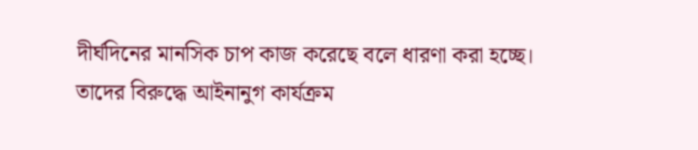দীর্ঘদিনের মানসিক চাপ কাজ করেছে বলে ধারণা করা হচ্ছে। তাদের বিরুদ্ধে আইনানুগ কার্যক্রম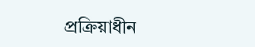প্রক্রিয়াধীন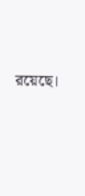রয়েছে।